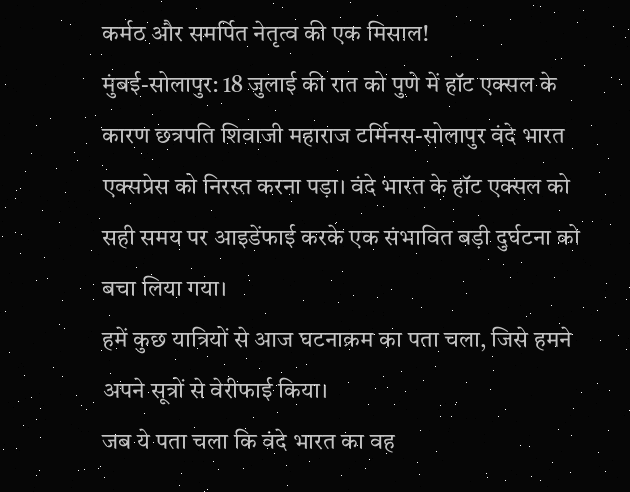कर्मठ और समर्पित नेतृत्व की एक मिसाल!
मुंबई-सोलापुर: 18 जुलाई की रात को पुणे में हॉट एक्सल के कारण छत्रपति शिवाजी महाराज टर्मिनस-सोलापुर वंदे भारत एक्सप्रेस को निरस्त करना पड़ा। वंदे भारत के हॉट एक्सल को सही समय पर आइडेंफाई करके एक संभावित बड़ी दुर्घटना को बचा लिया गया।
हमें कुछ यात्रियों से आज घटनाक्रम का पता चला, जिसे हमने अपने सूत्रों से वेरीफाई किया।
जब ये पता चला कि वंदे भारत का वह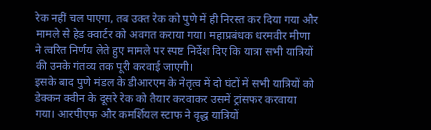रेक नहीं चल पाएगा, तब उक्त रेक को पुणे में ही निरस्त कर दिया गया और मामले से हेड क्वार्टर को अवगत कराया गया। महाप्रबंधक धरमवीर मीणा ने त्वरित निर्णय लेते हुए मामले पर स्पष्ट निर्देश दिए कि यात्रा सभी यात्रियों की उनके गंतव्य तक पूरी करवाई जाएगी।
इसके बाद पुणे मंडल के डीआरएम के नेतृत्व में दो घंटों में सभी यात्रियों को डेक्कन क्वीन के दूसरे रेक को तैयार करवाकर उसमें ट्रांसफर करवाया गया। आरपीएफ और कमर्शियल स्टाफ ने वृद्ध यात्रियों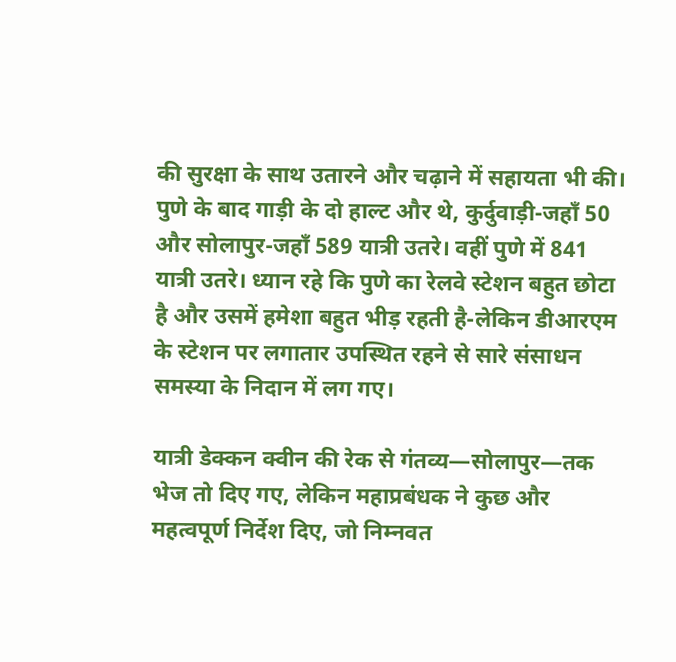की सुरक्षा के साथ उतारने और चढ़ाने में सहायता भी की।
पुणे के बाद गाड़ी के दो हाल्ट और थे, कुर्दुवाड़ी-जहाँ 50 और सोलापुर-जहाँ 589 यात्री उतरे। वहीं पुणे में 841 यात्री उतरे। ध्यान रहे कि पुणे का रेलवे स्टेशन बहुत छोटा है और उसमें हमेशा बहुत भीड़ रहती है-लेकिन डीआरएम के स्टेशन पर लगातार उपस्थित रहने से सारे संसाधन समस्या के निदान में लग गए।

यात्री डेक्कन क्वीन की रेक से गंतव्य—सोलापुर—तक भेज तो दिए गए, लेकिन महाप्रबंधक ने कुछ और महत्वपूर्ण निर्देश दिए, जो निम्नवत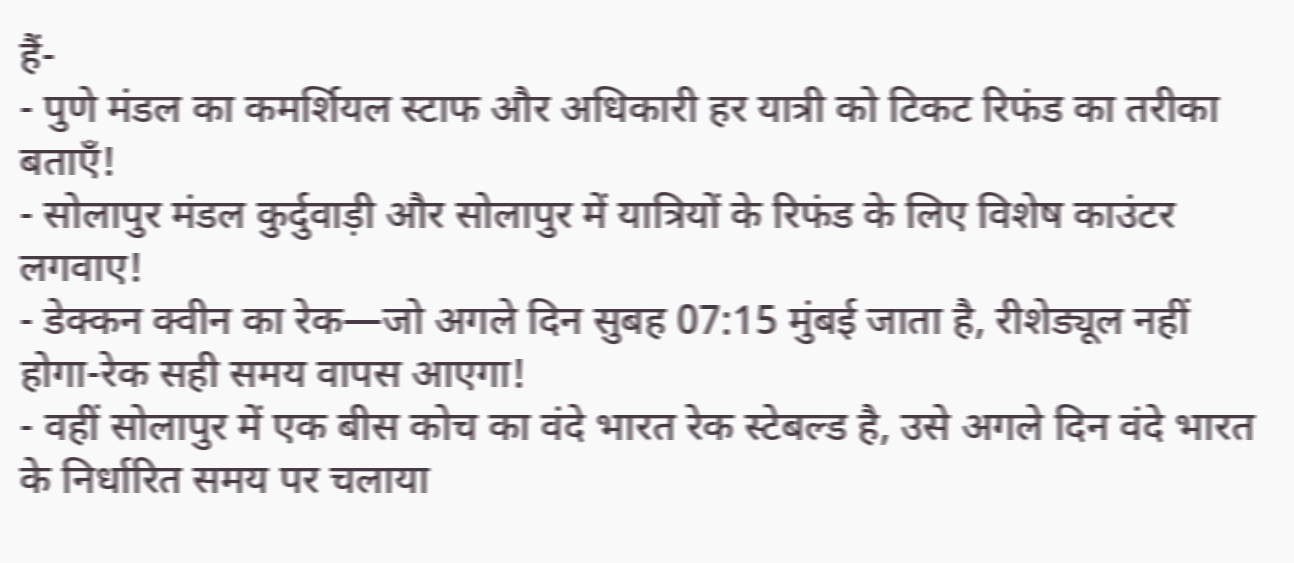हैं-
- पुणे मंडल का कमर्शियल स्टाफ और अधिकारी हर यात्री को टिकट रिफंड का तरीका बताएँ!
- सोलापुर मंडल कुर्दुवाड़ी और सोलापुर में यात्रियों के रिफंड के लिए विशेष काउंटर लगवाए!
- डेक्कन क्वीन का रेक—जो अगले दिन सुबह 07:15 मुंबई जाता है, रीशेड्यूल नहीं होगा-रेक सही समय वापस आएगा!
- वहीं सोलापुर में एक बीस कोच का वंदे भारत रेक स्टेबल्ड है, उसे अगले दिन वंदे भारत के निर्धारित समय पर चलाया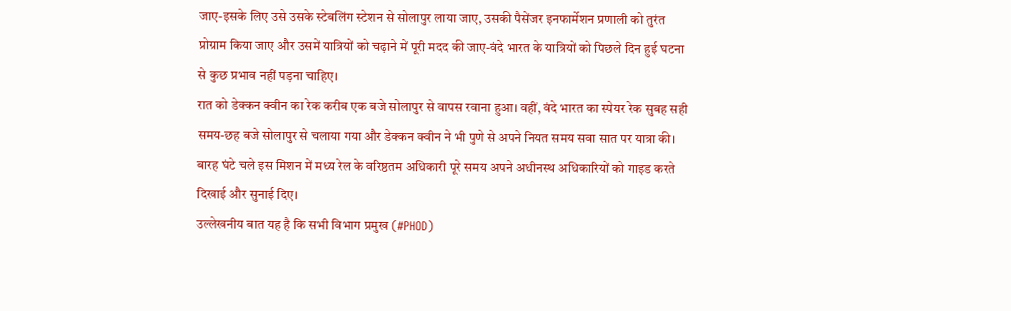जाए-इसके लिए उसे उसके स्टेबलिंग स्टेशन से सोलापुर लाया जाए, उसकी पैसेंजर इनफार्मेशन प्रणाली को तुरंत प्रोग्राम किया जाए और उसमें यात्रियों को चढ़ाने में पूरी मदद की जाए-वंदे भारत के यात्रियों को पिछले दिन हुई घटना से कुछ प्रभाव नहीं पड़ना चाहिए।
रात को डेक्कन क्वीन का रेक करीब एक बजे सोलापुर से वापस रवाना हुआ। वहीं, वंदे भारत का स्पेयर रेक सुबह सही समय-छह बजे सोलापुर से चलाया गया और डेक्कन क्वीन ने भी पुणे से अपने नियत समय सवा सात पर यात्रा की। बारह घंटे चले इस मिशन में मध्य रेल के वरिष्ठतम अधिकारी पूरे समय अपने अधीनस्थ अधिकारियों को गाइड करते दिखाई और सुनाई दिए।
उल्लेखनीय बात यह है कि सभी विभाग प्रमुख (#PHOD)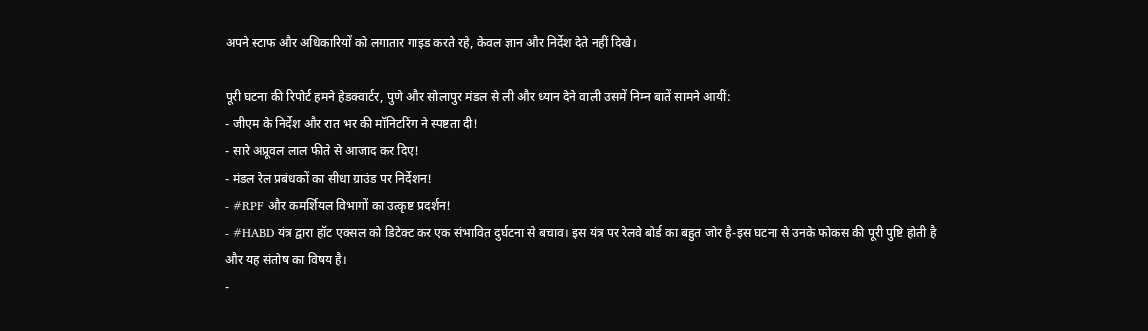अपने स्टाफ और अधिकारियों को लगातार गाइड करते रहे, केवल ज्ञान और निर्देश देते नहीं दिखे।

पूरी घटना की रिपोर्ट हमने हेडक्वार्टर, पुणे और सोलापुर मंडल से ली और ध्यान देने वाली उसमें निम्न बातें सामने आयीं:
- जीएम के निर्देश और रात भर की मॉनिटरिंग ने स्पष्टता दी!
- सारे अप्रूवल लाल फीते से आजाद कर दिए!
- मंडल रेल प्रबंधकों का सीधा ग्राउंड पर निर्देशन!
- #RPF और कमर्शियल विभागों का उत्कृष्ट प्रदर्शन!
- #HABD यंत्र द्वारा हॉट एक्सल को डिटेक्ट कर एक संभावित दुर्घटना से बचाव। इस यंत्र पर रेलवे बोर्ड का बहुत जोर है-इस घटना से उनके फोकस की पूरी पुष्टि होती है और यह संतोष का विषय है।
-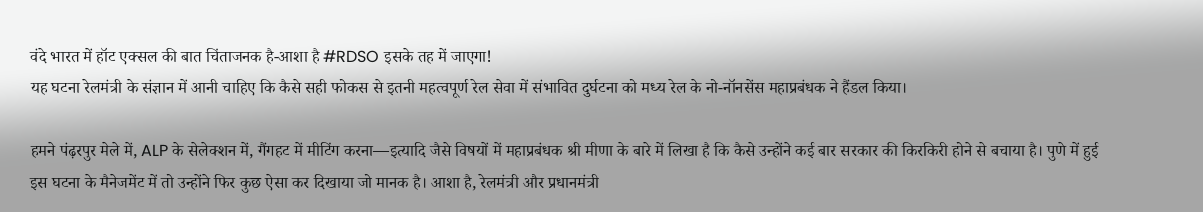वंदे भारत में हॉट एक्सल की बात चिंताजनक है-आशा है #RDSO इसके तह में जाएगा!
यह घटना रेलमंत्री के संज्ञान में आनी चाहिए कि कैसे सही फोकस से इतनी महत्वपूर्ण रेल सेवा में संभावित दुर्घटना को मध्य रेल के नो-नॉनसेंस महाप्रबंधक ने हैंडल किया।

हमने पंढ़रपुर मेले में, ALP के सेलेक्शन में, गैंगहट में मीटिंग करना—इत्यादि जैसे विषयों में महाप्रबंधक श्री मीणा के बारे में लिखा है कि कैसे उन्होंने कई बार सरकार की किरकिरी होने से बचाया है। पुणे में हुई इस घटना के मैनेजमेंट में तो उन्होंने फिर कुछ ऐसा कर दिखाया जो मानक है। आशा है, रेलमंत्री और प्रधानमंत्री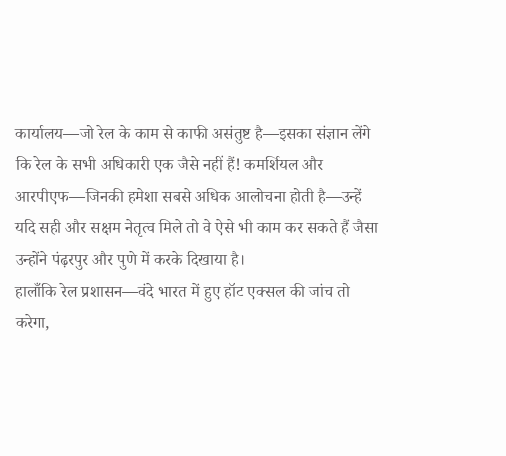कार्यालय—जो रेल के काम से काफी असंतुष्ट है—इसका संज्ञान लेंगे कि रेल के सभी अधिकारी एक जैसे नहीं हैं! कमर्शियल और आरपीएफ—जिनकी हमेशा सबसे अधिक आलोचना होती है—उन्हें यदि सही और सक्षम नेतृत्व मिले तो वे ऐसे भी काम कर सकते हैं जैसा उन्होंने पंढ़रपुर और पुणे में करके दिखाया है।
हालाँकि रेल प्रशासन—वंदे भारत में हुए हॉट एक्सल की जांच तो करेगा,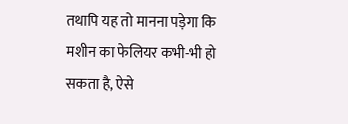तथापि यह तो मानना पड़ेगा कि मशीन का फेलियर कभी-भी हो सकता है, ऐसे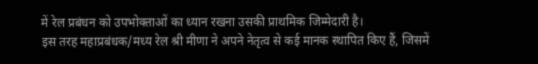में रेल प्रबंधन को उपभोक्ताओं का ध्यान रखना उसकी प्राथमिक जिम्मेदारी है।
इस तरह महाप्रबंधक/मध्य रेल श्री मीणा ने अपने नेतृत्व से कई मानक स्थापित किए हैं, जिसमें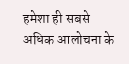हमेशा ही सबसे अधिक आलोचना के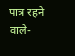पात्र रहने वाले-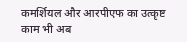कमर्शियल और आरपीएफ का उत्कृष्ट काम भी अब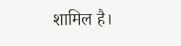शामिल है।